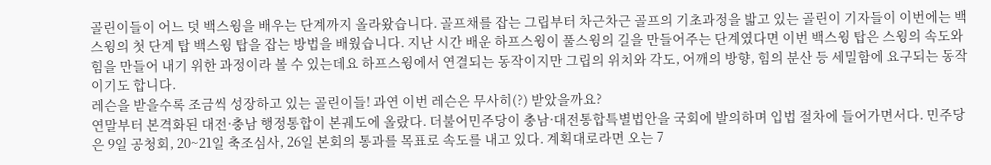골린이들이 어느 덧 백스윙을 배우는 단계까지 올라왔습니다. 골프채를 잡는 그립부터 차근차근 골프의 기초과정을 밟고 있는 골린이 기자들이 이번에는 백스윙의 첫 단계 탑 백스윙 탑을 잡는 방법을 배웠습니다. 지난 시간 배운 하프스윙이 풀스윙의 길을 만들어주는 단계였다면 이번 백스윙 탑은 스윙의 속도와 힘을 만들어 내기 위한 과정이라 볼 수 있는데요 하프스윙에서 연결되는 동작이지만 그립의 위치와 각도, 어깨의 방향, 힘의 분산 등 세밀함에 요구되는 동작이기도 합니다.
레슨을 받을수록 조금씩 성장하고 있는 골린이들! 과연 이번 레슨은 무사히(?) 받았을까요?
연말부터 본격화된 대전·충남 행정통합이 본궤도에 올랐다. 더불어민주당이 충남·대전통합특별법안을 국회에 발의하며 입법 절차에 들어가면서다. 민주당은 9일 공청회, 20~21일 축조심사, 26일 본회의 통과를 목표로 속도를 내고 있다. 계획대로라면 오는 7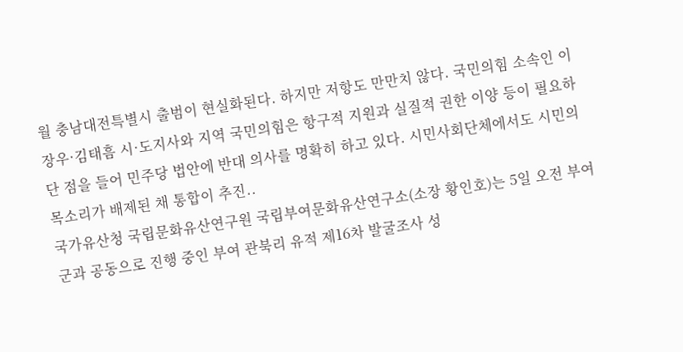월 충남대전특별시 출범이 현실화된다. 하지만 저항도 만만치 않다. 국민의힘 소속인 이장우·김태흠 시·도지사와 지역 국민의힘은 항구적 지원과 실질적 권한 이양 등이 필요하단 점을 들어 민주당 법안에 반대 의사를 명확히 하고 있다. 시민사회단체에서도 시민의 목소리가 배제된 채 통합이 추진..
국가유산청 국립문화유산연구원 국립부여문화유산연구소(소장 황인호)는 5일 오전 부여군과 공동으로 진행 중인 부여 관북리 유적 제16차 발굴조사 성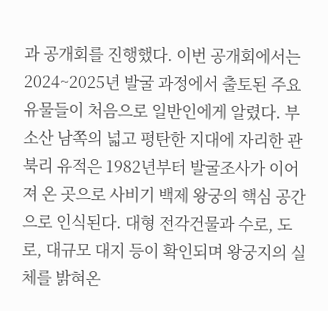과 공개회를 진행했다. 이번 공개회에서는 2024~2025년 발굴 과정에서 출토된 주요 유물들이 처음으로 일반인에게 알렸다. 부소산 남쪽의 넓고 평탄한 지대에 자리한 관북리 유적은 1982년부터 발굴조사가 이어져 온 곳으로 사비기 백제 왕궁의 핵심 공간으로 인식된다. 대형 전각건물과 수로, 도로, 대규모 대지 등이 확인되며 왕궁지의 실체를 밝혀온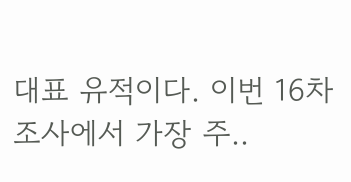대표 유적이다. 이번 16차 조사에서 가장 주..